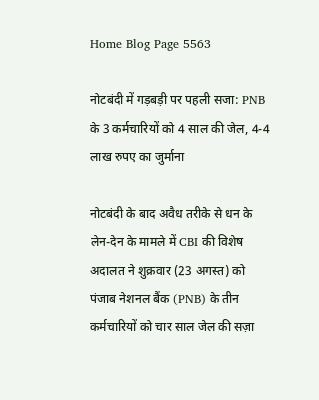Home Blog Page 5563

नोटबंदी में गड़बड़ी पर पहली सजा: PNB के 3 कर्मचारियों को 4 साल की जेल, 4-4 लाख रुपए का जुर्माना

नोटबंदी के बाद अवैध तरीके से धन के लेन-देन के मामले में CBI की विशेष अदालत ने शुक्रवार (23 अगस्त) को पंजाब नेशनल बैंक (PNB) के तीन कर्मचारियों को चार साल जेल की सज़ा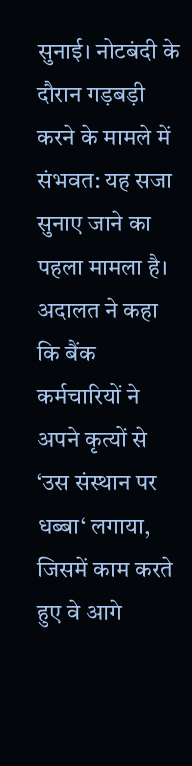सुनाई। नोटबंदी के दौरान गड़बड़ी करने के मामले में संभवत: यह सजा सुनाए जाने का पहला मामला है। अदालत ने कहा कि बैंक कर्मचारियों ने अपने कृत्यों से ‘उस संस्थान पर धब्बा‘ लगाया, जिसमें काम करते हुए वे आगे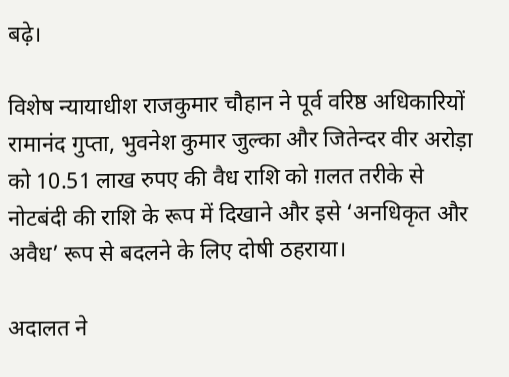बढ़े।

विशेष न्यायाधीश राजकुमार चौहान ने पूर्व वरिष्ठ अधिकारियों रामानंद गुप्ता, भुवनेश कुमार जुल्का और जितेन्दर वीर अरोड़ा को 10.51 लाख रुपए की वैध राशि को ग़लत तरीके से नोटबंदी की राशि के रूप में दिखाने और इसे ‘अनधिकृत और अवैध’ रूप से बदलने के लिए दोषी ठहराया।

अदालत ने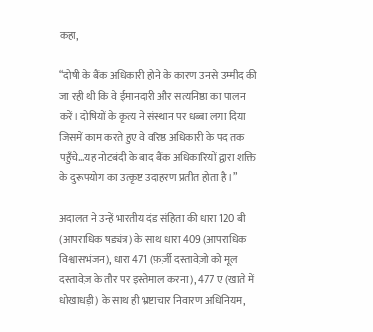कहा,

“दोषी के बैंक अधिकारी होने के कारण उनसे उम्मीद की जा रही थी कि वे ईमानदारी और सत्यनिष्ठा का पालन करें। दोषियों के कृत्य ने संस्थान पर धब्बा लगा दिया जिसमें काम करते हुए वे वरिष्ठ अधिकारी के पद तक पहुँचे…यह नोटबंदी के बाद बैंक अधिकारियों द्वारा शक्ति के दुरूपयोग का उत्कृष्ट उदाहरण प्रतीत होता है।”

अदालत ने उन्हें भारतीय दंड संहिता की धारा 120 बी (आपराधिक षड्यंत्र) के साथ धारा 409 (आपराधिक विश्वासभंजन), धारा 471 (फ़र्ज़ी दस्तावेज़ो को मूल दस्तावेज़ के तौर पर इस्तेमाल करना), 477 ए (खाते में धोखाधड़ी) के साथ ही भ्रष्टाचार निवारण अधिनियम,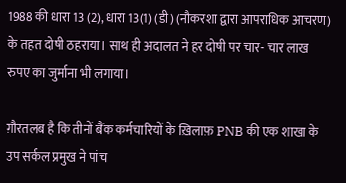1988 की धारा 13 (2), धारा 13(1) (डी) (नौकरशा द्वारा आपराधिक आचरण) के तहत दोषी ठहराया। साथ ही अदालत ने हर दोषी पर चार- चार लाख रुपए का जुर्माना भी लगाया।

ग़ौरतलब है कि तीनों बैंक कर्मचारियों के ख़िलाफ़ PNB की एक शाखा के उप सर्कल प्रमुख ने पांच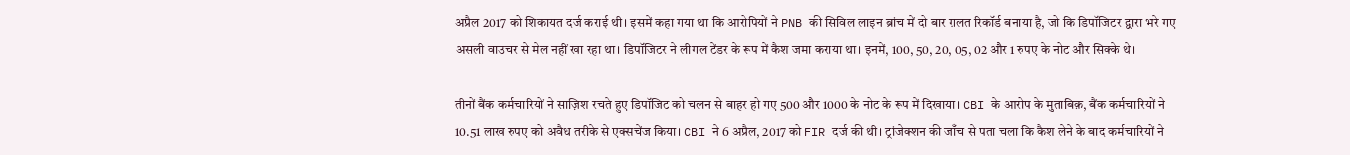अप्रैल 2017 को शिकायत दर्ज कराई थी। इसमें कहा गया था कि आरोपियों ने PNB की सिविल लाइन ब्रांच में दो बार ग़लत रिकॉर्ड बनाया है, जो कि डिपॉजिटर द्वारा भरे गए असली वाउचर से मेल नहीं खा रहा था। डिपॉजिटर ने लीगल टेंडर के रूप में कैश जमा कराया था। इनमें, 100, 50, 20, 05, 02 और 1 रुपए के नोट और सिक्के थे।

तीनों बैंक कर्मचारियों ने साज़िश रचते हुए डिपॉजिट को चलन से बाहर हो गए 500 और 1000 के नोट के रूप में दिखाया। CBI के आरोप के मुताबिक़, बैंक कर्मचारियों ने 10.51 लाख रुपए को अवैध तरीके से एक्सचेंज किया। CBI ने 6 अप्रैल, 2017 को FIR दर्ज की थी। ट्रांजेक्शन की जाँच से पता चला कि कैश लेने के बाद कर्मचारियों ने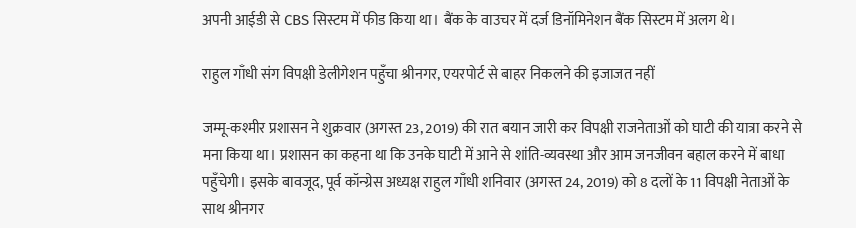अपनी आईडी से CBS सिस्टम में फीड किया था। बैंक के वाउचर में दर्ज डिनॉमिनेशन बैंक सिस्टम में अलग थे।

राहुल गाँधी संग विपक्षी डेलीगेशन पहुँचा श्रीनगर, एयरपोर्ट से बाहर निकलने की इजाजत नहीं

जम्मू-कश्मीर प्रशासन ने शुक्रवार (अगस्त 23, 2019) की रात बयान जारी कर विपक्षी राजनेताओं को घाटी की यात्रा करने से मना किया था। प्रशासन का कहना था कि उनके घाटी में आने से शांति-व्यवस्था और आम जनजीवन बहाल करने में बाधा पहुँचेगी। इसके बावजूद, पूर्व कॉन्ग्रेस अध्यक्ष राहुल गाँधी शनिवार (अगस्त 24, 2019) को 8 दलों के 11 विपक्षी नेताओं के साथ श्रीनगर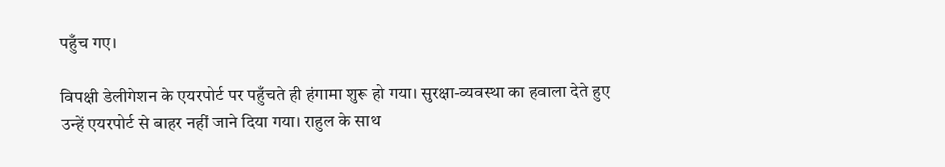पहुँच गए।

विपक्षी डेलीगेशन के एयरपोर्ट पर पहुँचते ही हंगामा शुरू हो गया। सुरक्षा-व्यवस्था का हवाला देते हुए उन्हें एयरपोर्ट से बाहर नहीं जाने दिया गया। राहुल के साथ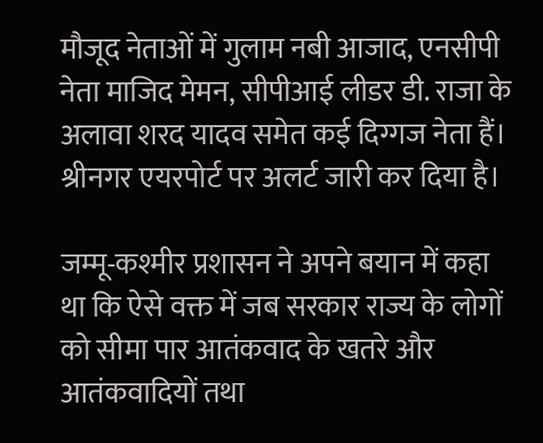मौजूद नेताओं में गुलाम नबी आजाद, एनसीपी नेता माजिद मेमन, सीपीआई लीडर डी. राजा के अलावा शरद यादव समेत कई दिग्गज नेता हैं। श्रीनगर एयरपोर्ट पर अलर्ट जारी कर दिया है।

जम्मू-कश्मीर प्रशासन ने अपने बयान में कहा था कि ऐसे वक्त में जब सरकार राज्य के लोगों को सीमा पार आतंकवाद के खतरे और आतंकवादियों तथा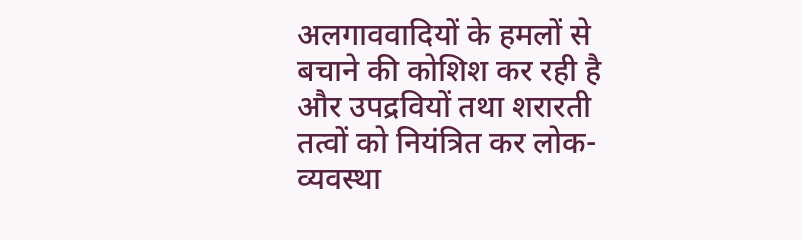अलगाववादियों के हमलों से बचाने की कोशिश कर रही है और उपद्रवियों तथा शरारती तत्वों को नियंत्रित कर लोक-व्यवस्था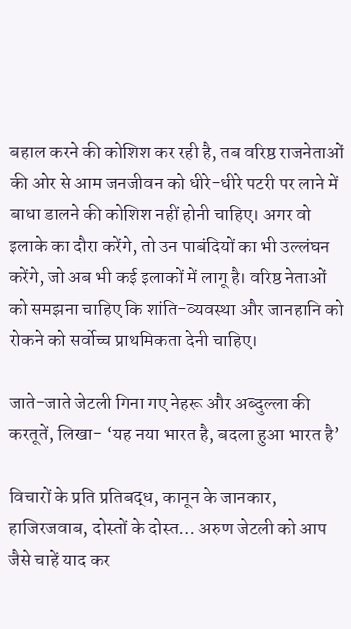बहाल करने की कोशिश कर रही है, तब वरिष्ठ राजनेताओं की ओर से आम जनजीवन को धीरे-धीरे पटरी पर लाने में बाधा डालने की कोशिश नहीं होनी चाहिए। अगर वो इलाके का दौरा करेंगे, तो उन पाबंदियों का भी उल्लंघन करेंगे, जो अब भी कई इलाकों में लागू है। वरिष्ठ नेताओं को समझना चाहिए कि शांति-व्यवस्था और जानहानि को रोकने को सर्वोच्च प्राथमिकता देनी चाहिए।

जाते-जाते जेटली गिना गए नेहरू और अब्दुल्ला की करतूतें, लिखा- ‘यह नया भारत है, बदला हुआ भारत है’

विचारों के प्रति प्रतिबद्ध, कानून के जानकार, हाजिरजवाब, दोस्तों के दोस्त… अरुण जेटली को आप जैसे चाहें याद कर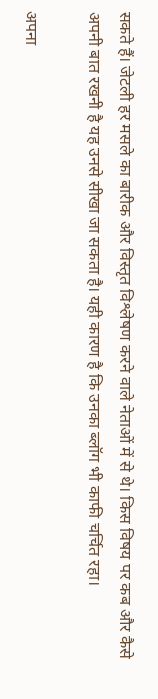सकते हैं। जेटली हर मसले का बारीक और विस्तृत विश्लेषण करने वाले नेताओं में से थे। किस विषय पर कब और कैसे अपनी बात रखनी है यह उनसे सीखा जा सकता है। यही कारण है कि उनका ब्लॉग भी काफी चर्चित रहा।

अपना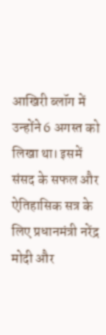आखिरी ब्लॉग में उन्होंने 6 अगस्त को लिखा था। इसमें संसद के सफल और ऐतिहासिक सत्र के लिए प्रधानमंत्री नरेंद्र मोदी और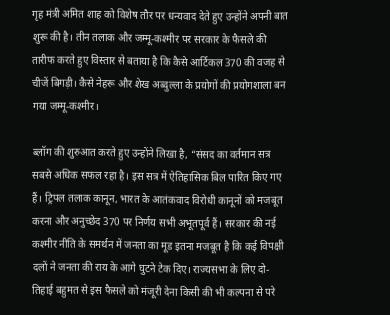गृह मंत्री अमित शाह को विशेष तौर पर धन्यवाद देते हुए उन्होंने अपनी बात शुरू की है। तीन तलाक और जम्मू-कश्मीर पर सरकार के फैसले की तारीफ करते हुए विस्तार से बताया है कि कैसे आर्टिकल 370 की वजह से चीजें बिगड़ी। कैसे नेहरू और शेख अब्दुल्ला के प्रयोगों की प्रयोगशाला बन गया जम्मू-कश्मीर।

ब्लॉग की शुरुआत करते हुए उन्होंने लिखा है, “संसद का वर्तमान सत्र सबसे अधिक सफल रहा है। इस सत्र में ऐतिहासिक बिल पारित किए गए हैं। ट्रिपल तलाक कानून, भारत के आतंकवाद विरोधी कानूनों को मजबूत करना और अनुच्छेद 370 पर निर्णय सभी अभूतपूर्व हैं। सरकार की नई कश्मीर नीति के समर्थन में जनता का मूड इतना मजबूत है कि कई विपक्षी दलों ने जनता की राय के आगे घुटने टेक दिए। राज्यसभा के लिए दो-तिहाई बहुमत से इस फैसले को मंजूरी देना किसी की भी कल्पना से परे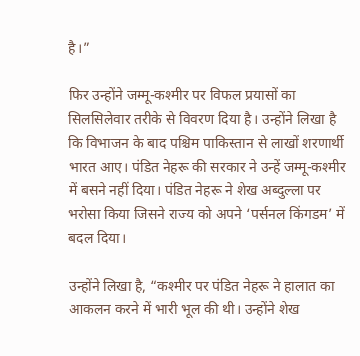है।”

फिर उन्होंने जम्मू-कश्मीर पर विफल प्रयासों का सिलसिलेवार तरीके से विवरण दिया है। उन्होंने लिखा है कि विभाजन के बाद पश्चिम पाकिस्तान से लाखों शरणार्थी भारत आए। पंडित नेहरू की सरकार ने उन्हें जम्मू-कश्मीर में बसने नहीं दिया। पंडित नेहरू ने शेख अब्दुल्ला पर भरोसा किया जिसने राज्य को अपने ‘पर्सनल किंगडम’ में बदल दिया।

उन्होंने लिखा है, “कश्मीर पर पंडित नेहरू ने हालात का आकलन करने में भारी भूल की थी। उन्होंने शेख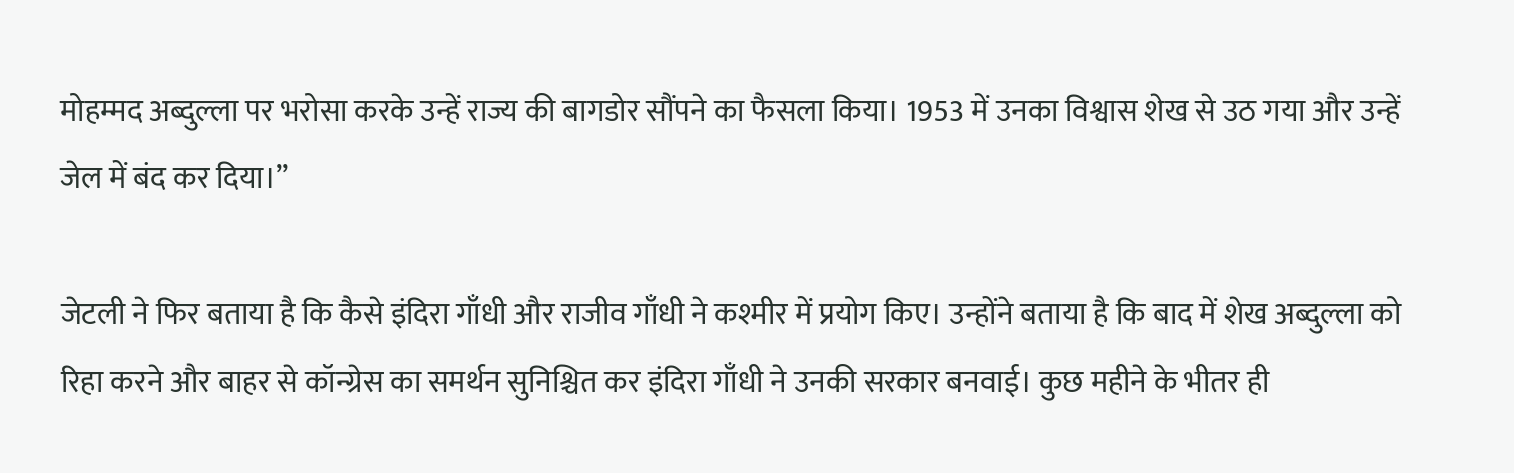मोहम्मद अब्दुल्ला पर भरोसा करके उन्हें राज्य की बागडोर सौंपने का फैसला किया। 1953 में उनका विश्वास शेख से उठ गया और उन्हें जेल में बंद कर दिया।”

जेटली ने फिर बताया है कि कैसे इंदिरा गाँधी और राजीव गाँधी ने कश्मीर में प्रयोग किए। उन्होंने बताया है कि बाद में शेख अब्दुल्ला को रिहा करने और बाहर से कॉन्ग्रेस का समर्थन सुनिश्चित कर इंदिरा गाँधी ने उनकी सरकार बनवाई। कुछ महीने के भीतर ही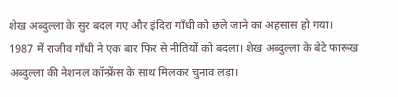शेख अब्दुल्ला के सुर बदल गए और इंदिरा गाँधी को छले जाने का अहसास हो गया। 1987 में राजीव गाँधी ने एक बार फिर से नीतियों को बदला। शेख अब्दुल्ला के बेटे फारूख अब्दुल्ला की नेशनल कॉन्फ्रेंस के साथ मिलकर चुनाव लड़ा।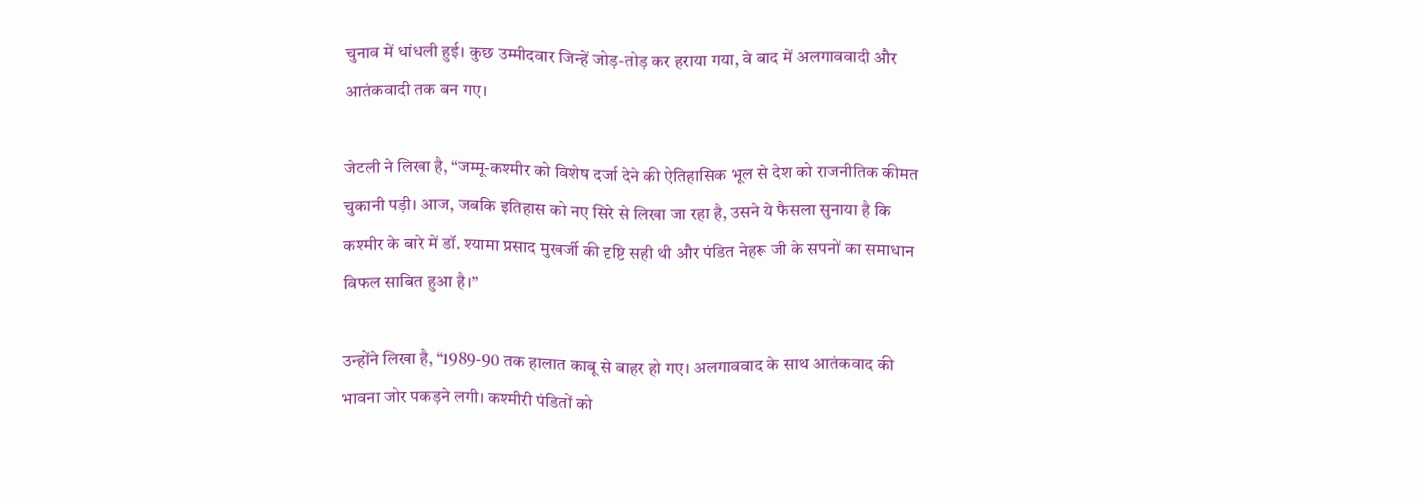चुनाव में धांधली हुई। कुछ उम्मीदवार जिन्हें जोड़-तोड़ कर हराया गया, वे बाद में अलगाववादी और आतंकवादी तक बन गए।

जेटली ने लिखा है, “जम्मू-कश्मीर को विशेष दर्जा देने की ऐतिहासिक भूल से देश को राजनीतिक कीमत चुकानी पड़ी। आज, जबकि इतिहास को नए सिरे से लिखा जा रहा है, उसने ये फैसला सुनाया है कि कश्मीर के बारे में डॉ. श्यामा प्रसाद मुखर्जी की दृष्टि सही थी और पंडित नेहरू जी के सपनों का समाधान विफल साबित हुआ है।”

उन्होंने लिखा है, “1989-90 तक हालात काबू से बाहर हो गए। अलगाववाद के साथ आतंकवाद की भावना जोर पकड़ने लगी। कश्मीरी पंडितों को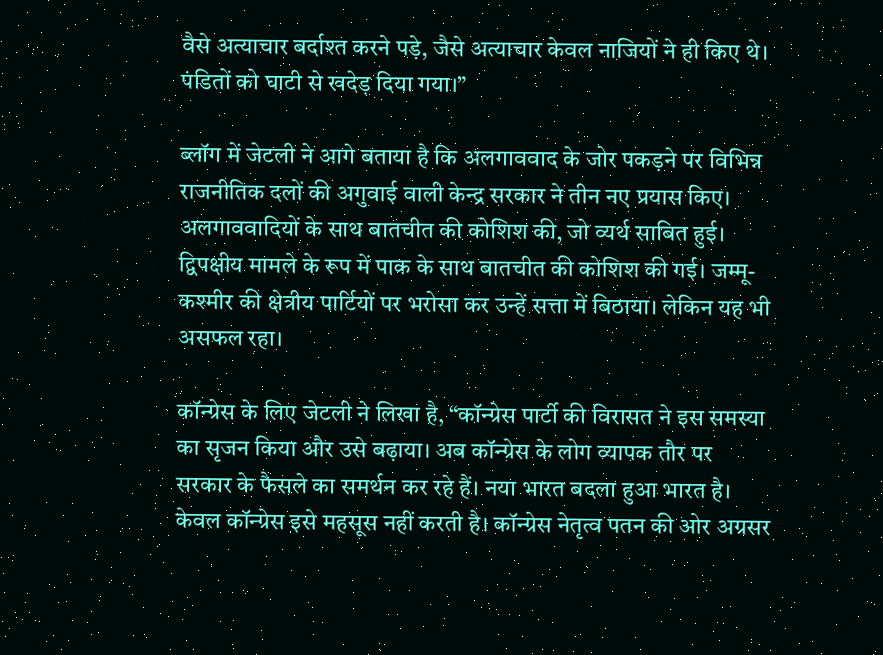वैसे अत्याचार बर्दाश्त करने पड़े, जैसे अत्याचार केवल नाजियों ने ही किए थे। पंडितों को घाटी से खदेड़ दिया गया।”

ब्लॉग में जेटली ने आगे बताया है कि अलगाववाद के जोर पकड़ने पर विभिन्न राजनीतिक दलों की अगुवाई वाली केन्द्र सरकार ने तीन नए प्रयास किए। अलगाववादियों के साथ बातचीत की कोशिश की, जो व्यर्थ साबित हुई। द्विपक्षीय मामले के रूप में पाक के साथ बातचीत की कोशिश की गई। जम्मू-कश्मीर की क्षेत्रीय पार्टियों पर भरोसा कर उन्हें सत्ता में बिठाया। लेकिन यह भी असफल रहा।

कॉन्ग्रेस के लिए जेटली ने लिखा है, “कॉन्ग्रेस पार्टी की विरासत ने इस समस्या का सृजन किया और उसे बढ़ाया। अब कॉन्ग्रेस के लोग व्यापक तौर पर सरकार के फैसले का समर्थन कर रहे हैं। नया भारत बदला हुआ भारत है। केवल कॉन्ग्रेस इसे महसूस नहीं करती है। कॉन्ग्रेस नेतृत्व पतन की ओर अग्रसर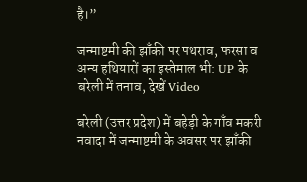है।”

जन्माष्टमी की झाँकी पर पथराव, फरसा व अन्य हथियारों का इस्तेमाल भी: UP के बरेली में तनाव, देखें Video

बरेली (उत्तर प्रदेश) में बहेड़ी के गाँव मकरी नवादा में जन्माष्टमी के अवसर पर झाँकी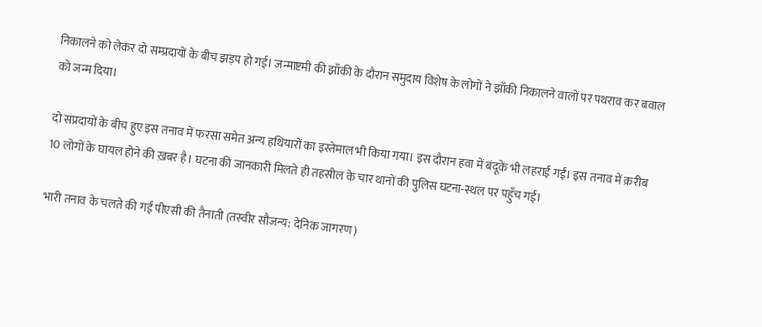निकालने को लेकर दो सम्प्रदायों के बीच झड़प हो गई। जन्माष्टमी की झाँकी के दौरान समुदाय विशेष के लोगों ने झाँकी निकालने वालों पर पथराव कर बवाल को जन्म दिया।

दो संप्रदायों के बीच हुए इस तनाव में फरसा समेत अन्य हथियारों का इस्तेमाल भी किया गया। इस दौरान हवा में बंदूकें भी लहराई गईं। इस तनाव में क़रीब 10 लोगों के घायल होने की ख़बर है। घटना की जानकारी मिलते ही तहसील के चार थानों की पुलिस घटना-स्थल पर पहुँच गई।

भारी तनाव के चलते की गई पीएसी की तैनाती (तस्वीर सौजन्य: देनिक जागरण)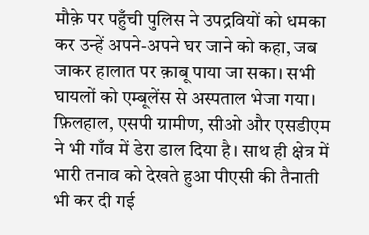मौक़े पर पहुँची पुलिस ने उपद्रवियों को धमका कर उन्हें अपने-अपने घर जाने को कहा, जब जाकर हालात पर क़ाबू पाया जा सका। सभी घायलों को एम्बूलेंस से अस्पताल भेजा गया। फ़िलहाल, एसपी ग्रामीण, सीओ और एसडीएम ने भी गाँव में डेरा डाल दिया है। साथ ही क्षेत्र में भारी तनाव को देखते हुआ पीएसी की तैनाती भी कर दी गई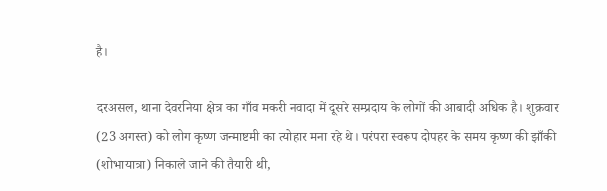है।

दरअसल, थाना देवरनिया क्षेत्र का गाँव मकरी नवादा में दूसरे सम्प्रदाय के लोगों की आबादी अधिक है। शुक्रवार (23 अगस्त) को लोग कृष्ण जन्माष्टमी का त्योहार मना रहे थे। परंपरा स्वरूप दोपहर के समय कृष्ण की झाँकी (शोभायात्रा) निकाले जाने की तैयारी थी,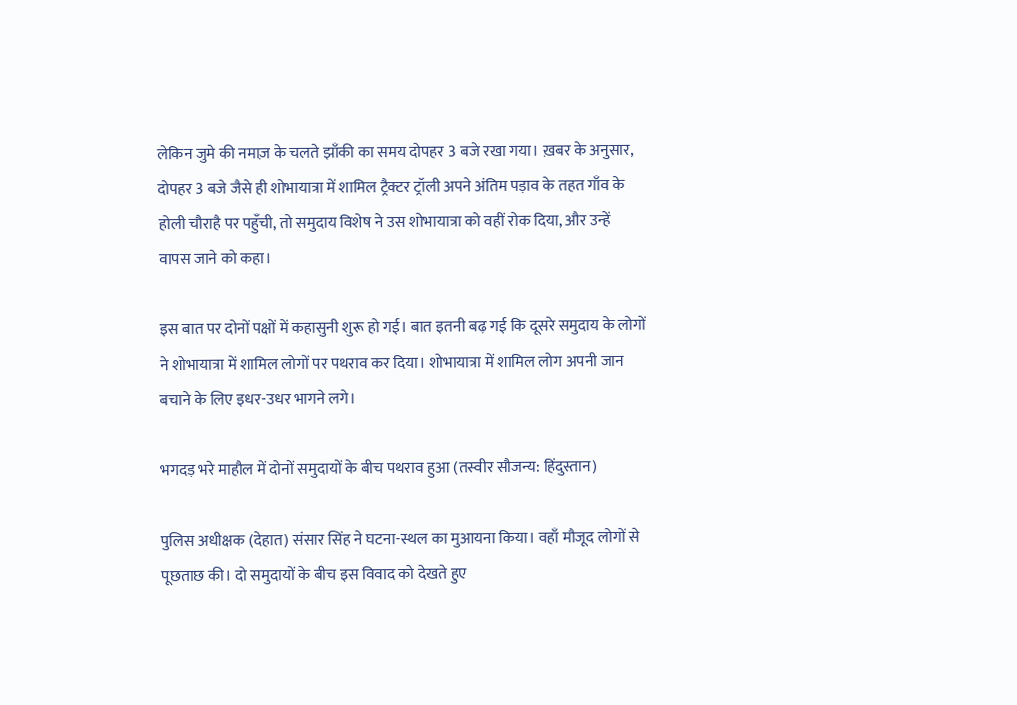लेकिन जुमे की नमाज़ के चलते झाँकी का समय दोपहर 3 बजे रखा गया। ख़बर के अनुसार, दोपहर 3 बजे जैसे ही शोभायात्रा में शामिल ट्रैक्टर ट्रॉली अपने अंतिम पड़ाव के तहत गाँव के होली चौराहै पर पहुँची, तो समुदाय विशेष ने उस शोभायात्रा को वहीं रोक दिया, और उन्हें वापस जाने को कहा।

इस बात पर दोनों पक्षों में कहासुनी शुरू हो गई। बात इतनी बढ़ गई कि दूसरे समुदाय के लोगों ने शोभायात्रा में शामिल लोगों पर पथराव कर दिया। शोभायात्रा में शामिल लोग अपनी जान बचाने के लिए इधर-उधर भागने लगे।

भगदड़ भरे माहौल में दोनों समुदायों के बीच पथराव हुआ (तस्वीर सौजन्य: हिंदुस्तान)

पुलिस अधीक्षक (देहात) संसार सिंह ने घटना-स्थल का मुआयना किया। वहाँ मौजूद लोगों से पूछताछ की। दो समुदायों के बीच इस विवाद को देखते हुए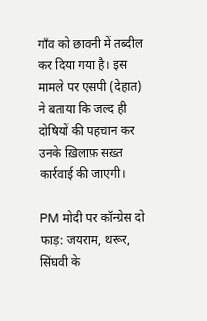गाँव को छावनी में तब्दील कर दिया गया है। इस मामले पर एसपी (देहात) ने बताया कि जल्द ही दोषियों की पहचान कर उनके ख़िलाफ़ सख़्त कार्रवाई की जाएगी।

PM मोदी पर कॉन्ग्रेस दो फाड़: जयराम, थरूर, सिंघवी के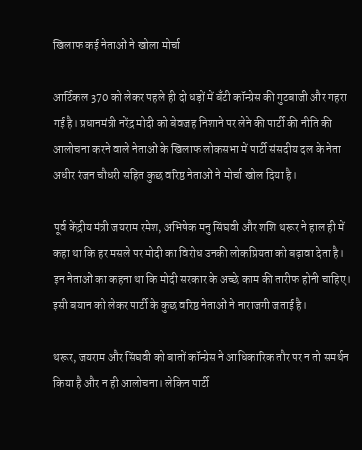खिलाफ कई नेताओं ने खोला मोर्चा

आर्टिकल 370 को लेकर पहले ही दो धड़ों में बॅंटी कॉन्ग्रेस की गुटबाजी और गहरा गई है। प्रधानमंत्री नरेंद्र मोदी को बेवजह निशाने पर लेने की पार्टी की नीति की आलोचना करने वाले नेताओं के खिलाफ लोकसभा में पार्टी संसदीय दल के नेता अधीर रंजन चौधरी सहित कुछ वरिष्ठ नेताओं ने मोर्चा खोल दिया है।

पूर्व केंद्रीय मंत्री जयराम रमेश, अभिषेक मनु सिंघवी और शशि थरूर ने हाल ही में कहा था कि हर मसले पर मोदी का विरोध उनकी लोकप्रियता को बढ़ावा देता है। इन नेताओं का कहना था कि मोदी सरकार के अच्छे काम की तारीफ होनी चाहिए। इसी बयान को लेकर पार्टी के कुछ वरिष्ठ नेताओं ने नाराजगी जताई है।

थरूर, जयराम और सिंघवी को बातों कॉन्ग्रेस ने आधिकारिक तौर पर न तो समर्थन किया है और न ही आलोचना। लेकिन पार्टी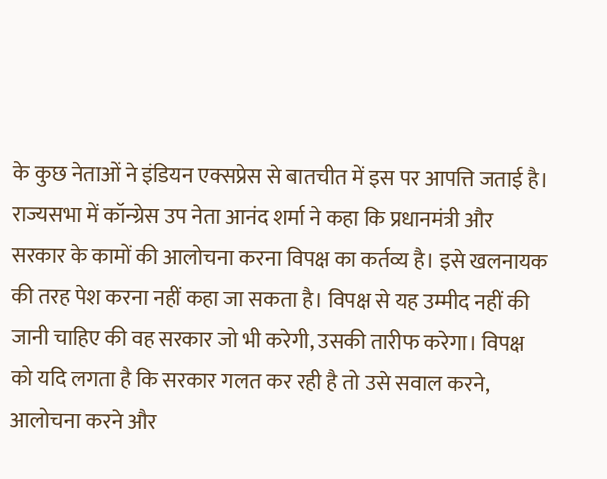के कुछ नेताओं ने इंडियन एक्सप्रेस से बातचीत में इस पर आपत्ति जताई है। राज्यसभा में कॉन्ग्रेस उप नेता आनंद शर्मा ने कहा कि प्रधानमंत्री और सरकार के कामों की आलोचना करना विपक्ष का कर्तव्य है। इसे खलनायक की तरह पेश करना नहीं कहा जा सकता है। विपक्ष से यह उम्मीद नहीं की जानी चाहिए की वह सरकार जो भी करेगी, उसकी तारीफ करेगा। विपक्ष को यदि लगता है कि सरकार गलत कर रही है तो उसे सवाल करने, आलोचना करने और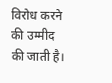विरोध करने की उम्मीद की जाती है।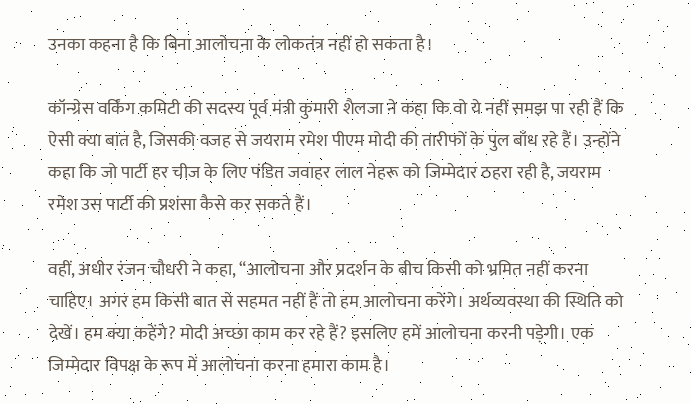उनका कहना है कि बिना आलोचना के लोकतंत्र नहीं हो सकता है।

कॉन्ग्रेस वर्किंग कमिटी की सदस्य पूर्व मंत्री कुमारी शैलजा ने कहा कि वो ये नहीं समझ पा रही हैं कि ऐसी क्या बात है, जिसकी वजह से जयराम रमेश पीएम मोदी की तारीफों के पुल बाँध रहे हैं। उन्होंने कहा कि जो पार्टी हर चीज के लिए पंडित जवाहर लाल नेहरू को जिम्मेदार ठहरा रही है, जयराम रमेश उस पार्टी की प्रशंसा कैसे कर सकते हैं।

वहीं, अधीर रंजन चौधरी ने कहा, “आलोचना और प्रदर्शन के बीच किसी को भ्रमित नहीं करना चाहिए। अगर हम किसी बात से सहमत नहीं हैं तो हम आलोचना करेंगे। अर्थव्यवस्था की स्थिति को देखें। हम क्या कहेंगे? मोदी अच्छा काम कर रहे हैं? इसलिए हमें आलोचना करनी पड़ेगी। एक जिम्मेदार विपक्ष के रूप में आलोचना करना हमारा काम है।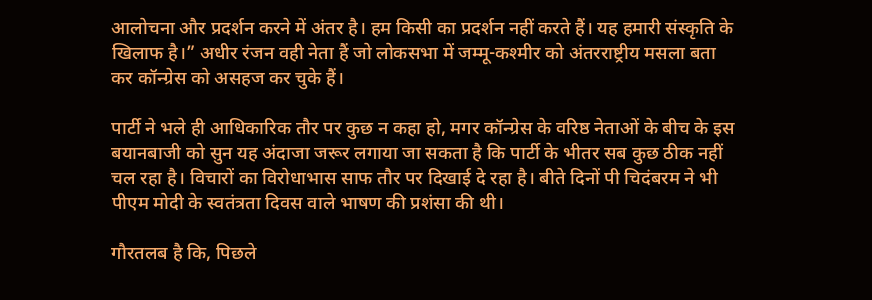आलोचना और प्रदर्शन करने में अंतर है। हम किसी का प्रदर्शन नहीं करते हैं। यह हमारी संस्कृति के खिलाफ है।” अधीर रंजन वही नेता हैं जो लोकसभा में जम्मू-कश्मीर को अंतरराष्ट्रीय मसला बता कर कॉन्ग्रेस को असहज कर चुके हैं।

पार्टी ने भले ही आधिकारिक तौर पर कुछ न कहा हो, मगर कॉन्ग्रेस के वरिष्ठ नेताओं के बीच के इस बयानबाजी को सुन यह अंदाजा जरूर लगाया जा सकता है कि पार्टी के भीतर सब कुछ ठीक नहीं चल रहा है। विचारों का विरोधाभास साफ तौर पर दिखाई दे रहा है। बीते दिनों पी चिदंबरम ने भी पीएम मोदी के स्वतंत्रता दिवस वाले भाषण की प्रशंसा की थी।

गौरतलब है कि, पिछले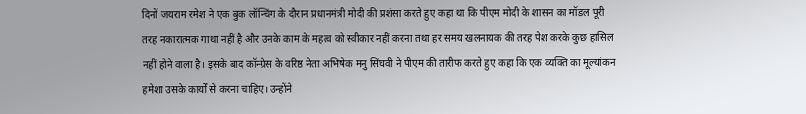दिनों जयराम रमेश ने एक बुक लॉन्चिंग के दौरान प्रधानमंत्री मोदी की प्रशंसा करते हुए कहा था कि पीएम मोदी के शासन का मॉडल पूरी तरह नकारात्मक गाथा नहीं है और उनके काम के महत्व को स्वीकार नहीं करना तथा हर समय खलनायक की तरह पेश करके कुछ हासिल नहीं होने वाला है। इसके बाद कॉन्ग्रेस के वरिष्ठ नेता अभिषेक मनु सिंघवी ने पीएम की तारीफ करते हुए कहा कि एक व्यक्ति का मूल्यांकन हमेशा उसके कार्यों से करना चाहिए। उन्होंने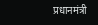प्रधानमंत्री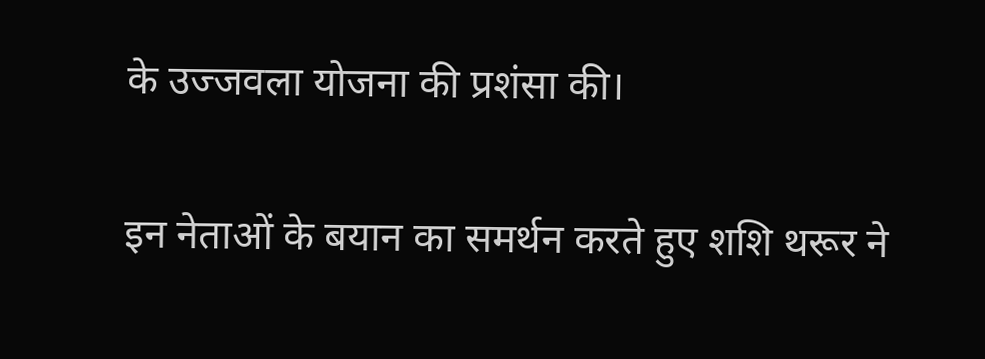के उज्जवला योजना की प्रशंसा की।

इन नेताओं के बयान का समर्थन करते हुए शशि थरूर ने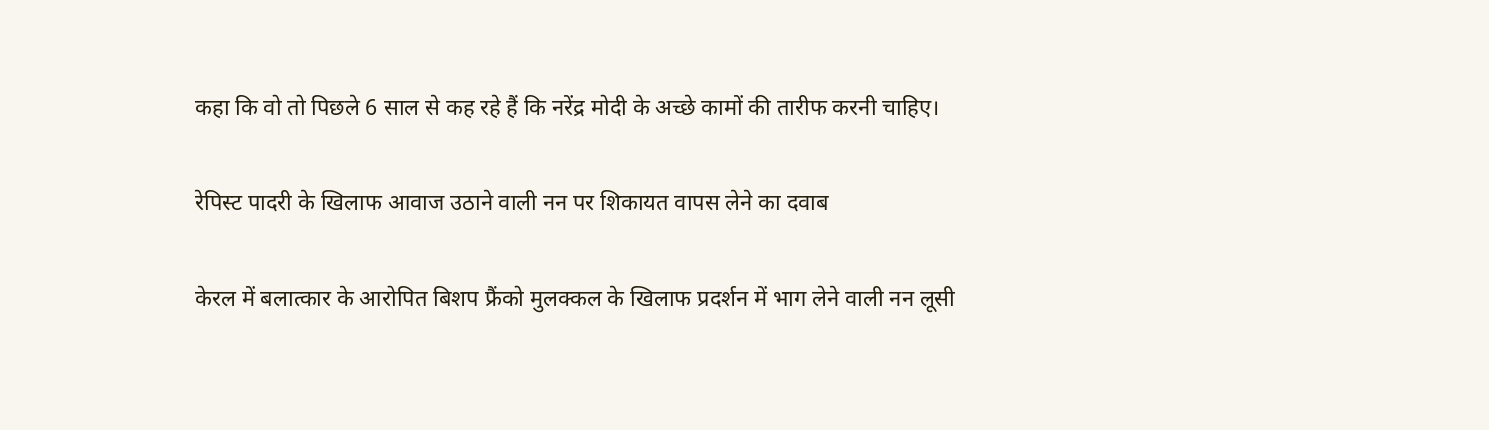कहा कि वो तो पिछले 6 साल से कह रहे हैं कि नरेंद्र मोदी के अच्छे कामों की तारीफ करनी चाहिए।

रेपिस्ट पादरी के खिलाफ आवाज उठाने वाली नन पर शिकायत वापस लेने का दवाब

केरल में बलात्कार के आरोपित बिशप फ्रैंको मुलक्कल के खिलाफ प्रदर्शन में भाग लेने वाली नन लूसी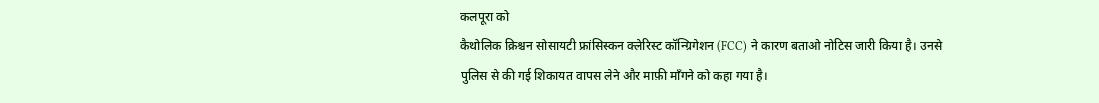कलपूरा को
कैथोलिक क्रिश्चन सोसायटी फ्रांसिस्कन क्लेरिस्ट कॉन्ग्रिगेशन (FCC) ने कारण बताओ नोटिस जारी किया है। उनसे पुलिस से की गई शिकायत वापस लेने और माफ़ी माँगने को कहा गया है।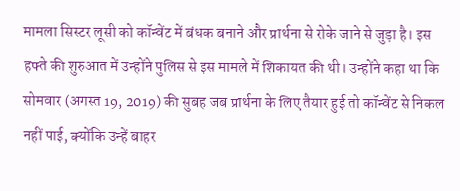मामला सिस्टर लूसी को कॉन्वेंट में बंधक बनाने और प्रार्थना से रोके जाने से जुड़ा है। इस हफ्ते की शुरुआत में उन्होंने पुलिस से इस मामले में शिकायत की थी। उन्होंने कहा था कि सोमवार (अगस्त 19, 2019) की सुबह जब प्रार्थना के लिए तैयार हुई तो कॉन्वेंट से निकल नहीं पाई, क्योंकि उन्हें बाहर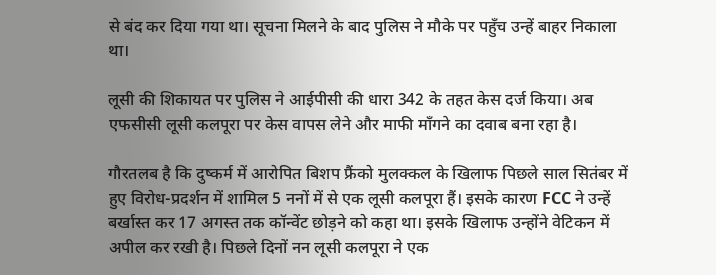से बंद कर दिया गया था। सूचना मिलने के बाद पुलिस ने मौके पर पहुँच उन्हें बाहर निकाला था।

लूसी की शिकायत पर पुलिस ने आईपीसी की धारा 342 के तहत केस दर्ज किया। अब एफसीसी लूसी कलपूरा पर केस वापस लेने और माफी माँगने का दवाब बना रहा है।

गौरतलब है कि दुष्कर्म में आरोपित बिशप फ्रैंको मुलक्कल के खिलाफ पिछले साल सितंबर में हुए विरोध-प्रदर्शन में शामिल 5 ननों में से एक लूसी कलपूरा हैं। इसके कारण FCC ने उन्हें बर्खास्त कर 17 अगस्त तक कॉन्वेंट छोड़ने को कहा था। इसके खिलाफ उन्होंने वेटिकन में अपील कर रखी है। पिछले दिनों नन लूसी कलपूरा ने एक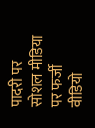पादरी पर सोशल मीडिया पर फर्जी वीडियो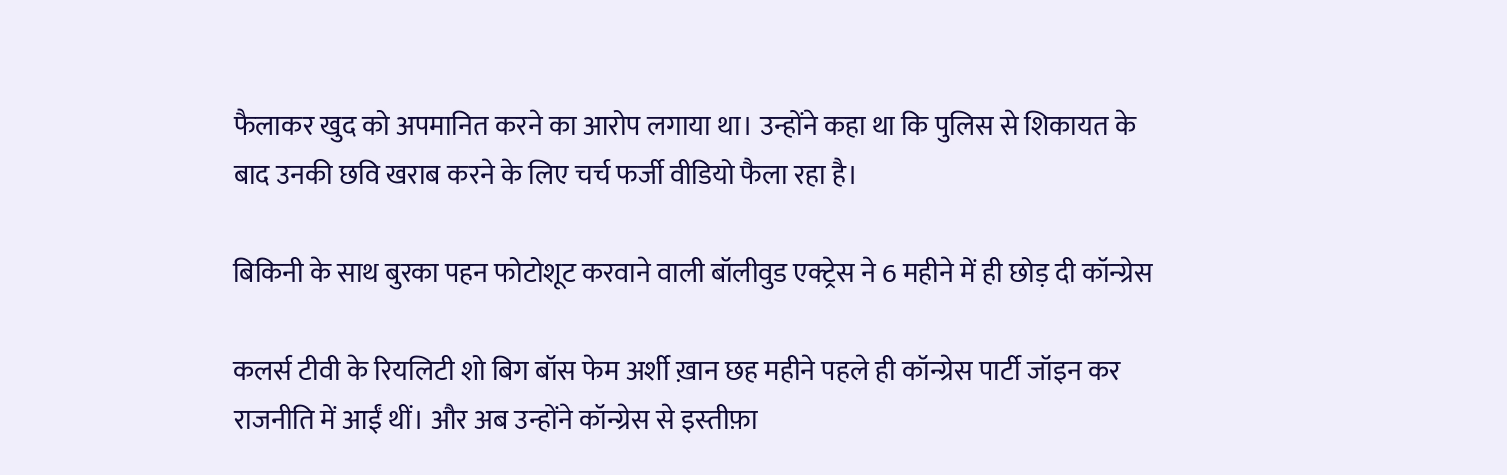फैलाकर खुद को अपमानित करने का आरोप लगाया था। उन्होंने कहा था कि पुलिस से शिकायत के बाद उनकी छवि खराब करने के लिए चर्च फर्जी वीडियो फैला रहा है।

बिकिनी के साथ बुरका पहन फोटोशूट करवाने वाली बॉलीवुड एक्ट्रेस ने 6 महीने में ही छोड़ दी कॉन्ग्रेस

कलर्स टीवी के रियलिटी शो बिग बॉस फेम अर्शी ख़ान छह महीने पहले ही कॉन्ग्रेस पार्टी जॉइन कर राजनीति में आईं थीं। और अब उन्‍होंने कॉन्ग्रेस से इस्‍तीफ़ा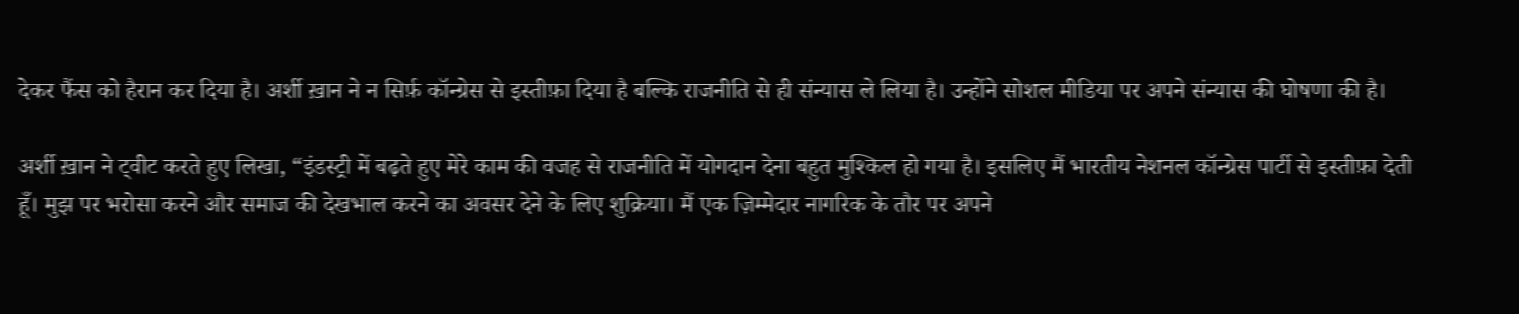देकर फैंस को हैरान कर द‍िया है। अर्शी ख़ान ने न सिर्फ़ कॉन्ग्रेस से इस्‍तीफ़ा दिया है बल्कि राजनीति से ही संन्‍यास ले लिया है। उन्‍होंने सोशल मीडिया पर अपने संन्‍यास की घोषणा की है।

अर्शी ख़ान ने ट्वीट करते हुए लिखा, “इंडस्‍ट्री में बढ़ते हुए मेरे काम की वजह से राजनीति में योगदान देना बहुत मुश्किल हो गया है। इसलिए मैं भारतीय नेशनल कॉन्ग्रेस पार्टी से इस्तीफ़ा देती हूँ। मुझ पर भरोसा करने और समाज की देखभाल करने का अवसर देने के लिए शुक्रिया। मैं एक ज़िम्मेदार नागरिक के तौर पर अपने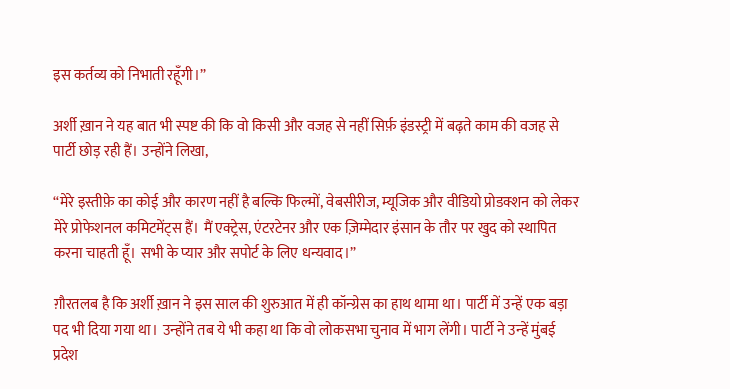इस कर्तव्य को निभाती रहूँगी।”

अर्शी ख़ान ने यह बात भी स्पष्ट की कि वो किसी और वजह से नहीं सिर्फ़ इंडस्ट्री में बढ़ते काम की वजह से पार्टी छोड़ रही हैं। उन्होंने लिखा,

“मेरे इस्तीफ़े का कोई और कारण नहीं है बल्कि फिल्मों, वेबसीरीज, म्यूजिक और वीडियो प्रोडक्शन को लेकर मेरे प्रोफेशनल कमिटमेंट्स हैं। मैं एक्ट्रेस, एंटरटेनर और एक ज़िम्मेदार इंसान के तौर पर खुद को स्थापित करना चाहती हूँ। सभी के प्यार और सपोर्ट के लिए धन्यवाद।”

ग़ौरतलब है कि अर्शी ख़ान ने इस साल की शुरुआत में ही कॉन्ग्रेस का हाथ थामा था। पार्टी में उन्‍हें एक बड़ा पद भी दिया गया था। उन्‍होंने तब ये भी कहा था कि वो लोकसभा चुनाव में भाग लेंगी। पार्टी ने उन्‍हें मुंबई प्रदेश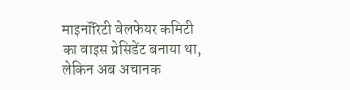माइनॉरिटी वेलफेयर कमिटी का वाइस प्रेसिडेंट बनाया था, लेकिन अब अचानक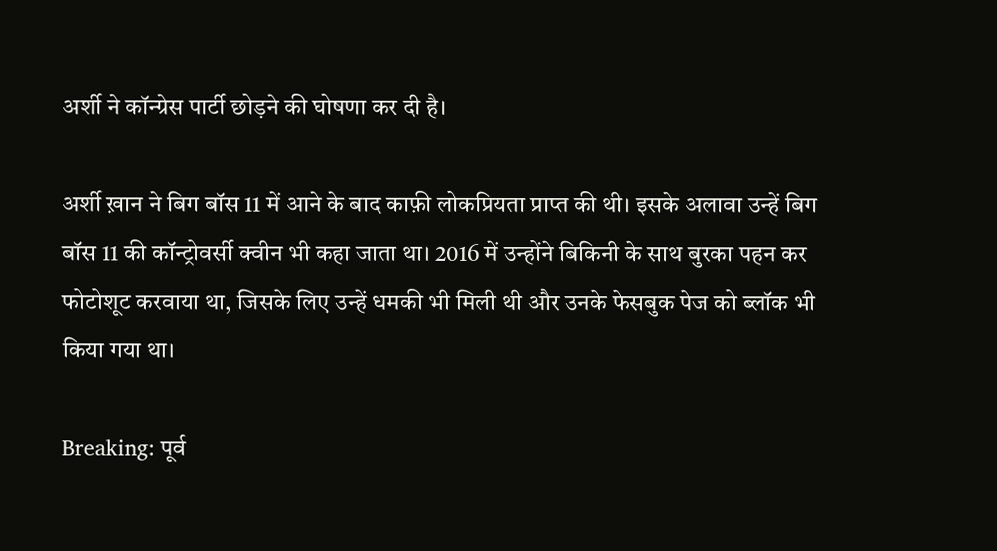अर्शी ने कॉन्ग्रेस पार्टी छोड़ने की घोषणा कर दी है।

अर्शी ख़ान ने बिग बॉस 11 में आने के बाद काफ़ी लोकप्रियता प्राप्त की थी। इसके अलावा उन्हें बिग बॉस 11 की कॉन्ट्रोवर्सी क्वीन भी कहा जाता था। 2016 में उन्होंने बिकिनी के साथ बुरका पहन कर फोटोशूट करवाया था, जिसके लिए उन्हें धमकी भी मिली थी और उनके फेसबुक पेज को ब्लॉक भी किया गया था।

Breaking: पूर्व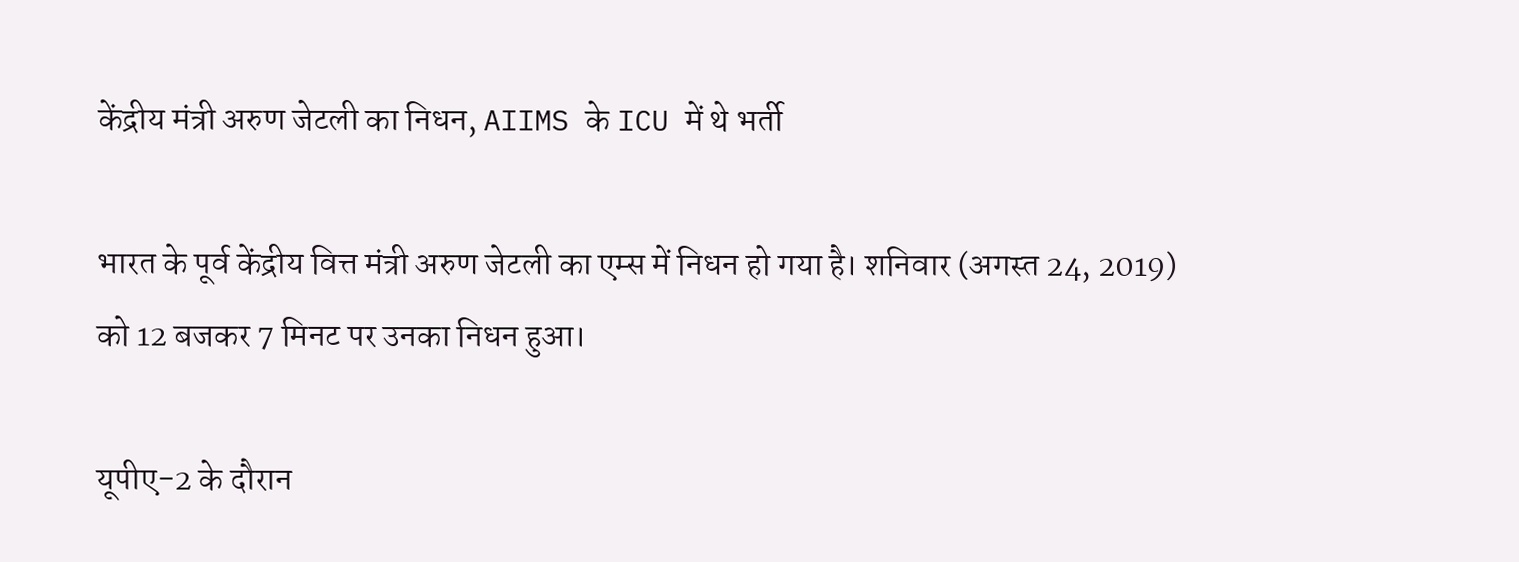केंद्रीय मंत्री अरुण जेटली का निधन, AIIMS के ICU में थे भर्ती

भारत के पूर्व केंद्रीय वित्त मंत्री अरुण जेटली का एम्स में निधन हो गया है। शनिवार (अगस्त 24, 2019) को 12 बजकर 7 मिनट पर उनका निधन हुआ।

यूपीए-2 के दौरान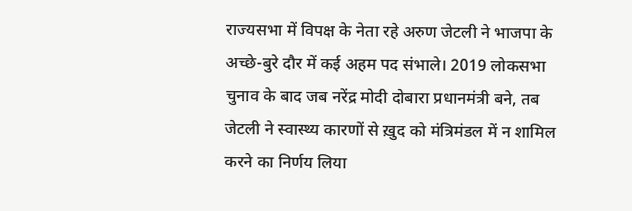राज्यसभा में विपक्ष के नेता रहे अरुण जेटली ने भाजपा के अच्छे-बुरे दौर में कई अहम पद संभाले। 2019 लोकसभा चुनाव के बाद जब नरेंद्र मोदी दोबारा प्रधानमंत्री बने, तब जेटली ने स्वास्थ्य कारणों से ख़ुद को मंत्रिमंडल में न शामिल करने का निर्णय लिया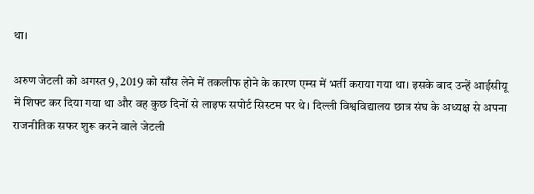था।

अरुण जेटली को अगस्त 9, 2019 को साँस लेने में तकलीफ होने के कारण एम्स में भर्ती कराया गया था। इसके बाद उन्हें आईसीयू में शिफ्ट कर दिया गया था और वह कुछ दिनों से लाइफ सपोर्ट सिस्टम पर थे। दिल्ली विश्वविद्यालय छात्र संघ के अध्यक्ष से अपना राजनीतिक सफर शुरू करने वाले जेटली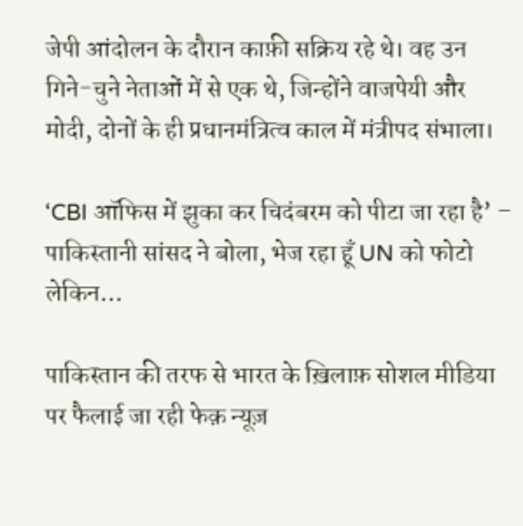जेपी आंदोलन के दौरान काफ़ी सक्रिय रहे थे। वह उन गिने-चुने नेताओं में से एक थे, जिन्होंने वाजपेयी और मोदी, दोनों के ही प्रधानमंत्रित्व काल में मंत्रीपद संभाला।

‘CBI ऑफिस में झुका कर चिदंबरम को पीटा जा रहा है’ – पाकिस्तानी सांसद ने बोला, भेज रहा हूँ UN को फोटो लेकिन…

पाकिस्तान की तरफ से भारत के ख़िलाफ़ सोशल मीडिया पर फैलाई जा रही फेक़ न्यूज़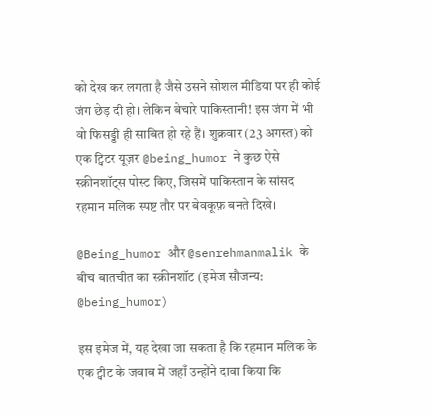को देख कर लगता है जैसे उसने सोशल मीडिया पर ही कोई जंग छेड़ दी हो। लेकिन बेचारे पाकिस्तानी! इस जंग में भी वो फिसड्डी ही साबित हो रहे हैं। शुक्रवार (23 अगस्त) को एक ट्विटर यूज़र @being_humor ने कुछ ऐसे स्क्रीनशॉट्स पोस्ट किए, जिसमें पाकिस्तान के सांसद रहमान मलिक स्पष्ट तौर पर बेवकूफ़ बनते दिखे।

@Being_humor और @senrehmanmalik के बीच बातचीत का स्क्रीनशॉट (इमेज सौजन्य: @being_humor)

इस इमेज में, यह देखा जा सकता है कि रहमान मलिक के एक ट्वीट के जवाब में जहाँ उन्होंने दावा किया कि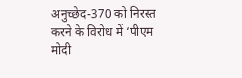अनुच्छेद-370 को निरस्त करने के विरोध में ‘पीएम मोदी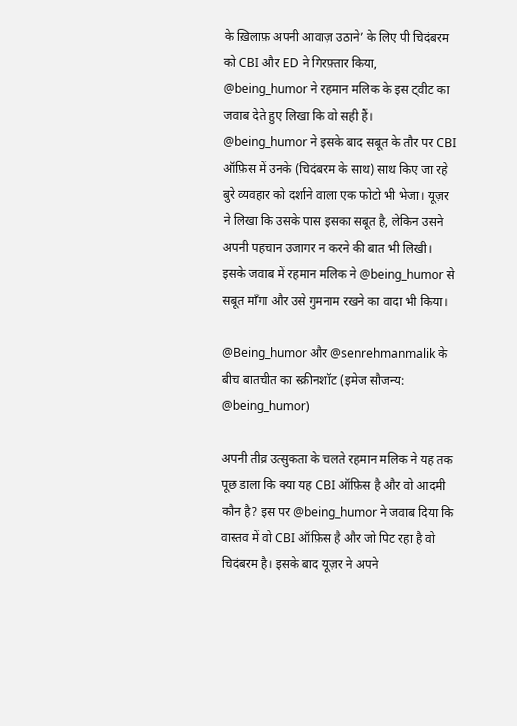के ख़िलाफ़ अपनी आवाज़ उठाने’ के लिए पी चिदंबरम को CBI और ED ने गिरफ़्तार किया, @being_humor ने रहमान मलिक के इस ट्वीट का जवाब देते हुए लिखा कि वो सही हैं। @being_humor ने इसके बाद सबूत के तौर पर CBI ऑफ़िस में उनके (चिदंबरम के साथ) साथ किए जा रहे बुरे व्यवहार को दर्शाने वाला एक फोटो भी भेजा। यूज़र ने लिखा कि उसके पास इसका सबूत है, लेकिन उसने अपनी पहचान उजागर न करने की बात भी लिखी। इसके जवाब में रहमान मलिक ने @being_humor से सबूत माँगा और उसे गुमनाम रखने का वादा भी किया।

@Being_humor और @senrehmanmalik के बीच बातचीत का स्क्रीनशॉट (इमेज सौजन्य: @being_humor)

अपनी तीव्र उत्सुकता के चलते रहमान मलिक ने यह तक पूछ डाला कि क्या यह CBI ऑफ़िस है और वो आदमी कौन है? इस पर @being_humor ने जवाब दिया कि वास्तव में वो CBI ऑफ़िस है और जो पिट रहा है वो चिदंबरम है। इसके बाद यूज़र ने अपने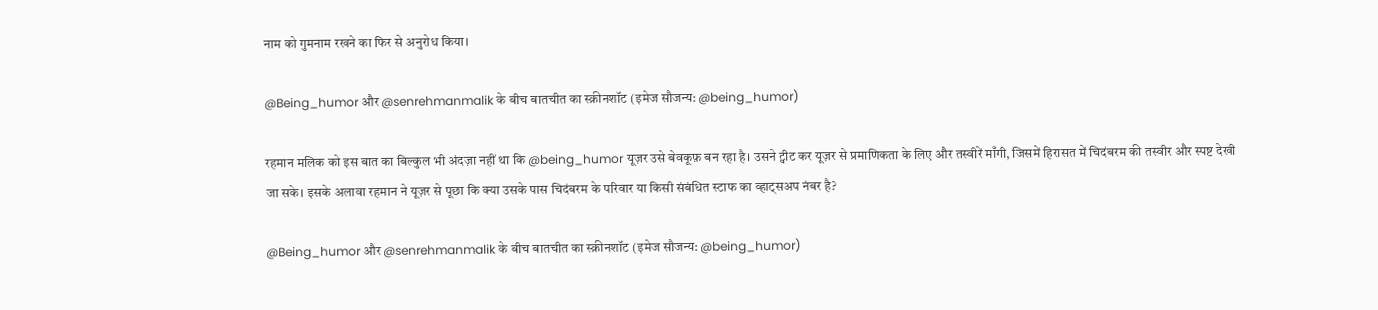नाम को गुमनाम रखने का फिर से अनुरोध किया।

@Being_humor और @senrehmanmalik के बीच बातचीत का स्क्रीनशॉट (इमेज सौजन्य: @being_humor)

रहमान मलिक को इस बात का बिल्कुल भी अंदज़ा नहीं था कि @being_humor यूज़र उसे बेवकूफ़ बन रहा है। उसने ट्वीट कर यूज़र से प्रमाणिकता के लिए और तस्वीरें माँगी, जिसमें हिरासत में चिदंबरम की तस्वीर और स्पष्ट देखी जा सके। इसके अलावा रहमान ने यूज़र से पूछा कि क्या उसके पास चिदंबरम के परिवार या किसी संबंधित स्टाफ का व्हाट्सअप नंबर है?

@Being_humor और @senrehmanmalik के बीच बातचीत का स्क्रीनशॉट (इमेज सौजन्य: @being_humor)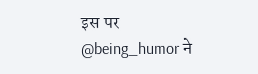इस पर @being_humor ने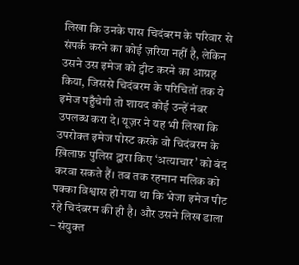लिखा कि उनके पास चिदंबरम के परिवार से संपर्क करने का कोई ज़रिया नहीं है, लेकिन उसने उस इमेज को ट्वीट करने का आग्रह किया, जिससे चिदंबरम के परिचितों तक ये इमेज पहुँचेगी तो शायद कोई उन्हें नंबर उपलब्ध करा दे। यूज़र ने यह भी लिखा कि उपरोक्त इमेज पोस्ट करके वो चिदंबरम के ख़िलाफ़ पुलिस द्वारा किए ‘अत्याचार’ को बंद करवा सकते हैं। तब तक रहमान मलिक को पक्का विश्वास हो गया था कि भेजा इमेज पीट रहे चिदंबरम की ही है। और उसने लिख डाला – संयुक्त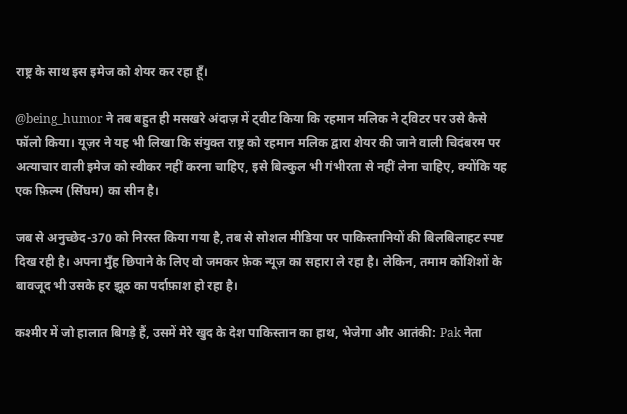राष्ट्र के साथ इस इमेज को शेयर कर रहा हूँ।

@being_humor ने तब बहुत ही मसखरे अंदाज़ में ट्वीट किया कि रहमान मलिक ने ट्विटर पर उसे कैसे फॉलो किया। यूज़र ने यह भी लिखा कि संयुक्त राष्ट्र को रहमान मलिक द्वारा शेयर की जाने वाली चिदंबरम पर अत्याचार वाली इमेज को स्वीकर नहीं करना चाहिए, इसे बिल्कुल भी गंभीरता से नहीं लेना चाहिए, क्योंकि यह एक फ़िल्म (सिंघम) का सीन है।

जब से अनुच्छेद-370 को निरस्त किया गया है, तब से सोशल मीडिया पर पाकिस्तानियों की बिलबिलाहट स्पष्ट दिख रही है। अपना मुँह छिपाने के लिए वो जमकर फ़ेक न्यूज़ का सहारा ले रहा है। लेकिन, तमाम कोशिशों के बावजूद भी उसके हर झूठ का पर्दाफ़ाश हो रहा है।

कश्‍मीर में जो हालात बिगड़े हैं, उसमें मेरे खुद के देश पाकिस्‍तान का हाथ, भेजेगा और आतंकी: Pak नेता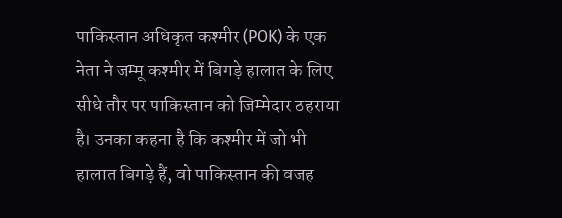पाकिस्तान अधिकृत कश्मीर (POK) के एक नेता ने जम्मू कश्मीर में बिगड़े हालात के लिए सीधे तौर पर पाकिस्तान को जिम्मेदार ठहराया है। उनका कहना है कि कश्मीर में जो भी हालात बिगड़े हैं, वो पाकिस्तान की वजह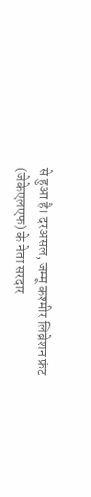से हुआ है। दरअसल, जम्मू कश्मीर लिब्रेशन फ्रंट (जेकेएलएफ) के नेता सरदार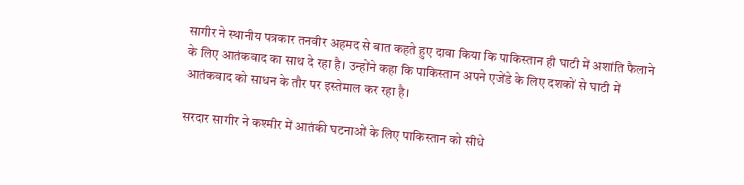सागीर ने स्थानीय पत्रकार तनवीर अहमद से बात कहते हुए दावा किया कि पाकिस्तान ही घाटी में अशांति फैलाने के लिए आतंकवाद का साथ दे रहा है। उन्होंने कहा कि पाकिस्तान अपने एजेंडे के लिए दशकों से घाटी में आतंकवाद को साधन के तौर पर इस्तेमाल कर रहा है।

सरदार सागीर ने कश्‍मीर में आतंकी घटनाओं के लिए पाकिस्तान को सीधे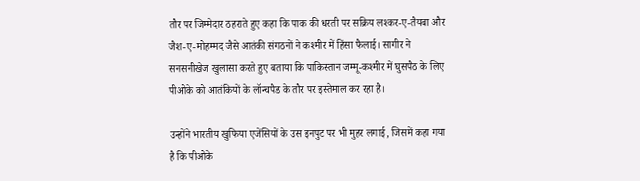तौर पर जिम्‍मेदार ठहराते हुए कहा कि पाक की धरती पर सक्रिय लश्‍कर-ए-तैयबा और जैश-ए-मोहम्‍मद जैसे आतंकी संगठनों ने कश्‍मीर में हिंसा फैलाई। सागीर ने सनसनीखेज खुलासा करते हुए बताया कि पाकिस्तान जम्मू-कश्मीर में घुसपैठ के लिए पीओके को आतंकियों के लॉन्चपैड के तौर पर इस्तेमाल कर रहा है।

उन्होंने भारतीय खुफ‍िया एजेंसियों के उस इनपुट पर भी मुहर लगाई, जिसमें कहा गया है कि पीओके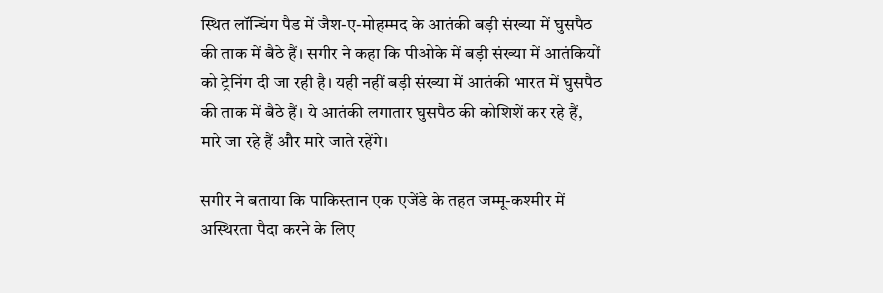स्थित लॉन्चिंग पैड में जैश-ए-मोहम्‍मद के आतंकी बड़ी संख्‍या में घुसपैठ की ताक में बैठे हैं। सगीर ने कहा कि पीओके में बड़ी संख्‍या में आतंकियों को ट्रेनिंग दी जा रही है। यही नहीं बड़ी संख्‍या में आतंकी भारत में घुसपैठ की ताक में बैठे हैं। ये आतंकी लगातार घुसपैठ की कोशिशें कर रहे हैं, मारे जा रहे हैं और मारे जाते रहेंगे।

सगीर ने बताया कि पाकिस्तान एक एजें‍डे के तहत जम्मू-कश्मीर में अस्थिरता पैदा करने के लिए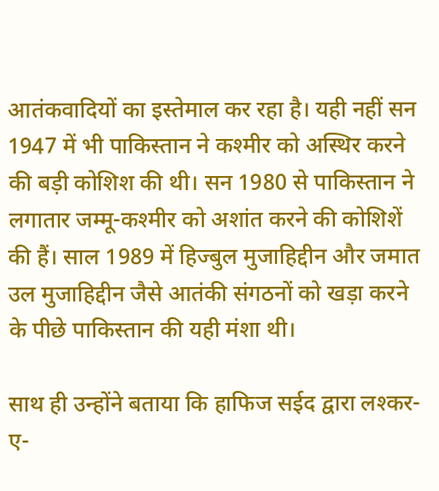आतंकवादियों का इस्तेमाल कर रहा है। यही नहीं सन 1947 में भी पाकिस्‍तान ने कश्‍मीर को अस्थिर करने की बड़ी कोशिश की थी। सन 1980 से पाकिस्‍तान ने लगातार जम्‍मू-कश्‍मीर को अशांत करने की कोशिशें की हैं। साल 1989 में हिज्‍बुल मुजाहिद्दीन और जमात उल मुजाहिद्दीन जैसे आतंकी संगठनों को खड़ा करने के पीछे पाकिस्‍तान की यही मंशा थी।

साथ ही उन्होंने बताया कि हाफ‍िज सईद द्वारा लश्‍कर-ए-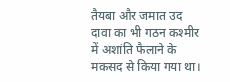तैयबा और जमात उद दावा का भी गठन कश्‍मीर में अशांति फैलाने के मकसद से किया गया था।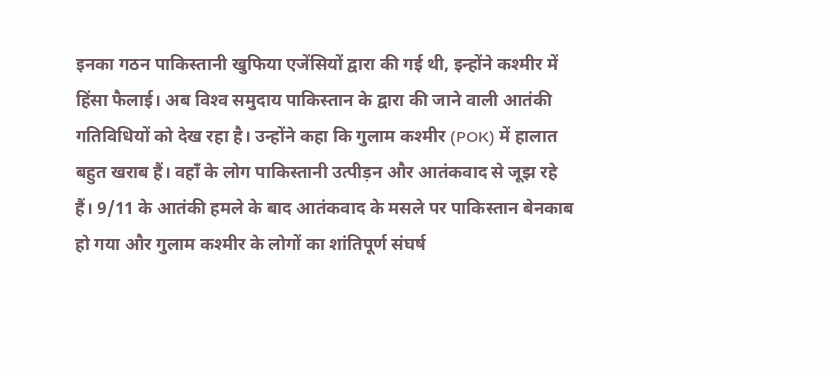इनका गठन पाकिस्तानी खुफिया एजेंसियों द्वारा की गई थी, इन्होंने कश्मीर में हिंसा फैलाई। अब विश्‍व समुदाय पाकिस्‍तान के द्वारा की जाने वाली आतंकी गतिविधियों को देख रहा है। उन्होंने कहा कि गुलाम कश्‍मीर (POK) में हालात बहुत खराब हैं। वहाँ के लोग पाकिस्‍तानी उत्‍पीड़न और आतंकवाद से जूझ रहे हैं। 9/11 के आतंकी हमले के बाद आतंकवाद के मसले पर पाकिस्‍तान बेनकाब हो गया और गुलाम कश्‍मीर के लोगों का शांतिपूर्ण संघर्ष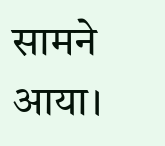सामने आया।